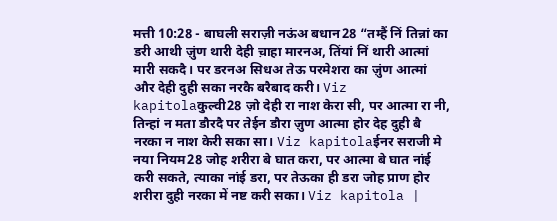मत्ती 10:28 - बाघली सराज़ी नऊंअ बधान28 “तम्हैं निं तिन्नां का डरी आथी ज़ुंण थारी देही च़ाहा मारनअ, तिंयां निं थारी आत्मां मारी सकदै। पर डरनअ सिधअ तेऊ परमेशरा का ज़ुंण आत्मां और देही दुही सका नरकै बरैबाद करी। Viz kapitolaकुल्वी28 ज़ो देही रा नाश केरा सी, पर आत्मा रा नी, तिन्हां न मता डौरदै पर तेईन डौरा ज़ुण आत्मा होर देह दुही बै नरका न नाश केरी सका सा। Viz kapitolaईनर सराजी मे नया नियम28 जोह शरीरा बे घात करा, पर आत्मा बे घात नांई करी सकते, त्याका नांई डरा, पर तेऊका ही डरा जोह प्राण होर शरीरा दुही नरका में नष्ट करी सका। Viz kapitola |